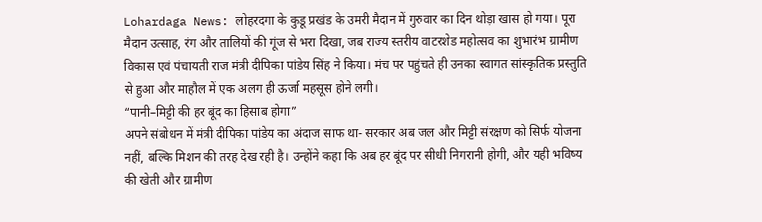Lohardaga News: लोहरदगा के कुडू प्रखंड के उमरी मैदान में गुरुवार का दिन थोड़ा खास हो गया। पूरा मैदान उत्साह, रंग और तालियों की गूंज से भरा दिखा, जब राज्य स्तरीय वाटरशेड महोत्सव का शुभारंभ ग्रामीण विकास एवं पंचायती राज मंत्री दीपिका पांडेय सिंह ने किया। मंच पर पहुंचते ही उनका स्वागत सांस्कृतिक प्रस्तुति से हुआ और माहौल में एक अलग ही ऊर्जा महसूस होने लगी।
“पानी–मिट्टी की हर बूंद का हिसाब होगा”
अपने संबोधन में मंत्री दीपिका पांडेय का अंदाज साफ था- सरकार अब जल और मिट्टी संरक्षण को सिर्फ योजना नहीं, बल्कि मिशन की तरह देख रही है। उन्होंने कहा कि अब हर बूंद पर सीधी निगरानी होगी, और यही भविष्य की खेती और ग्रामीण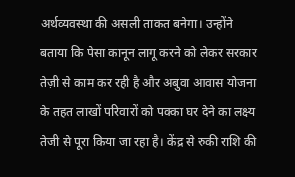अर्थव्यवस्था की असली ताकत बनेगा। उन्होंने बताया कि पेसा कानून लागू करने को लेकर सरकार तेज़ी से काम कर रही है और अबुवा आवास योजना के तहत लाखों परिवारों को पक्का घर देने का लक्ष्य तेजी से पूरा किया जा रहा है। केंद्र से रुकी राशि की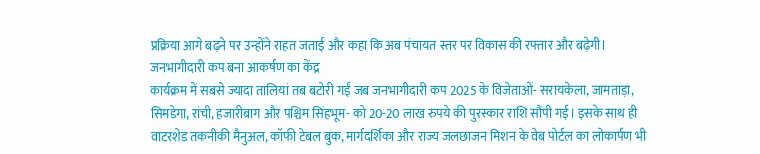प्रक्रिया आगे बढ़ने पर उन्होंने राहत जताई और कहा कि अब पंचायत स्तर पर विकास की रफ्तार और बढ़ेगी।
जनभागीदारी कप बना आकर्षण का केंद्र
कार्यक्रम में सबसे ज्यादा तालियां तब बटोरी गईं जब जनभागीदारी कप 2025 के विजेताओं- सरायकेला, जामताड़ा, सिमडेगा, रांची, हजारीबाग और पश्चिम सिंहभूम- को 20-20 लाख रुपये की पुरस्कार राशि सौंपी गई। इसके साथ ही वाटरशेड तकनीकी मैनुअल, कॉफी टेबल बुक, मार्गदर्शिका और राज्य जलछाजन मिशन के वेब पोर्टल का लोकार्पण भी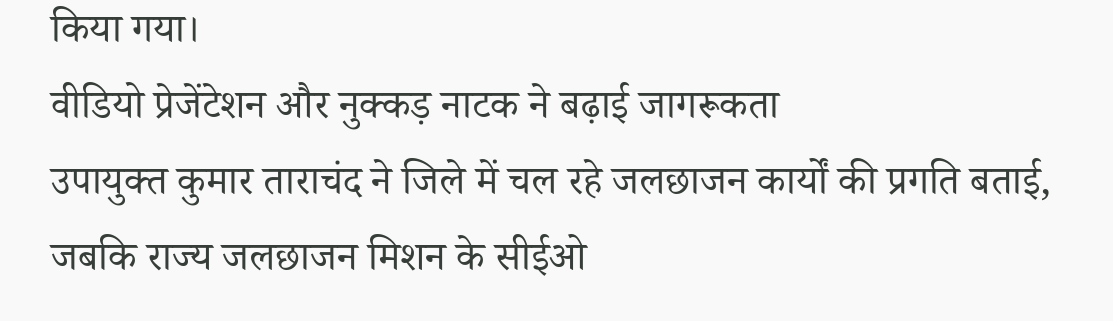किया गया।
वीडियो प्रेजेंटेशन और नुक्कड़ नाटक ने बढ़ाई जागरूकता
उपायुक्त कुमार ताराचंद ने जिले में चल रहे जलछाजन कार्यों की प्रगति बताई, जबकि राज्य जलछाजन मिशन के सीईओ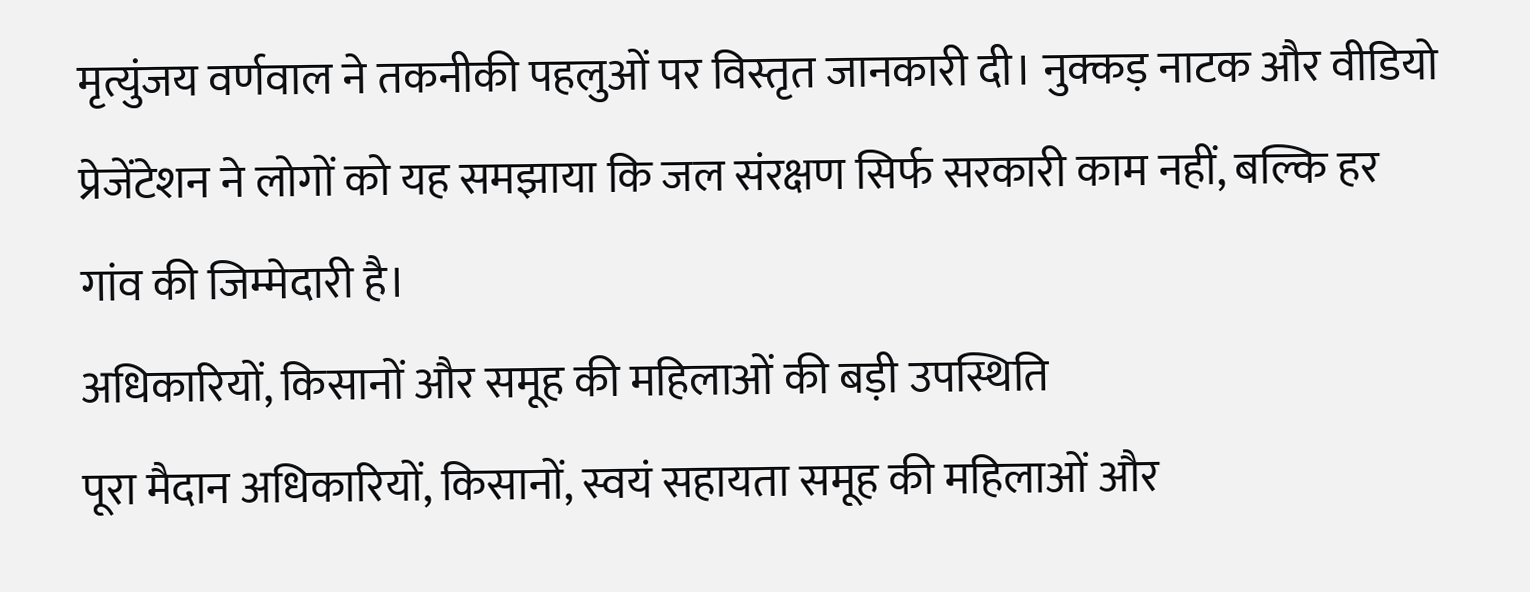मृत्युंजय वर्णवाल ने तकनीकी पहलुओं पर विस्तृत जानकारी दी। नुक्कड़ नाटक और वीडियो प्रेजेंटेशन ने लोगों को यह समझाया कि जल संरक्षण सिर्फ सरकारी काम नहीं, बल्कि हर गांव की जिम्मेदारी है।
अधिकारियों, किसानों और समूह की महिलाओं की बड़ी उपस्थिति
पूरा मैदान अधिकारियों, किसानों, स्वयं सहायता समूह की महिलाओं और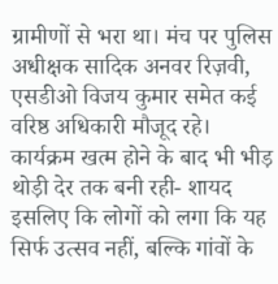ग्रामीणों से भरा था। मंच पर पुलिस अधीक्षक सादिक अनवर रिज़वी, एसडीओ विजय कुमार समेत कई वरिष्ठ अधिकारी मौजूद रहे। कार्यक्रम खत्म होने के बाद भी भीड़ थोड़ी देर तक बनी रही- शायद इसलिए कि लोगों को लगा कि यह सिर्फ उत्सव नहीं, बल्कि गांवों के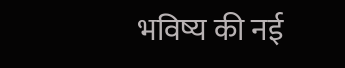भविष्य की नई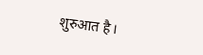शुरुआत है।